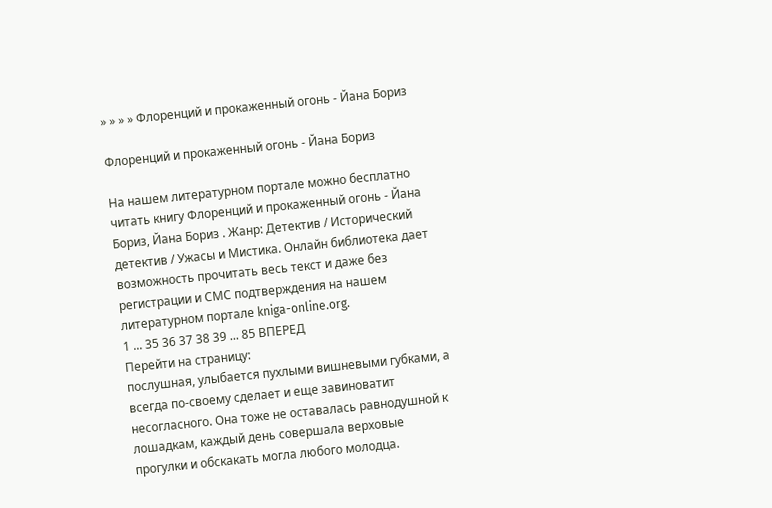» » » » Флоренций и прокаженный огонь - Йана Бориз

Флоренций и прокаженный огонь - Йана Бориз

На нашем литературном портале можно бесплатно читать книгу Флоренций и прокаженный огонь - Йана Бориз, Йана Бориз . Жанр: Детектив / Исторический детектив / Ужасы и Мистика. Онлайн библиотека дает возможность прочитать весь текст и даже без регистрации и СМС подтверждения на нашем литературном портале kniga-online.org.
1 ... 35 36 37 38 39 ... 85 ВПЕРЕД
Перейти на страницу:
послушная, улыбается пухлыми вишневыми губками, а всегда по-своему сделает и еще завиноватит несогласного. Она тоже не оставалась равнодушной к лошадкам, каждый день совершала верховые прогулки и обскакать могла любого молодца.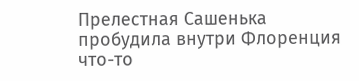Прелестная Сашенька пробудила внутри Флоренция что-то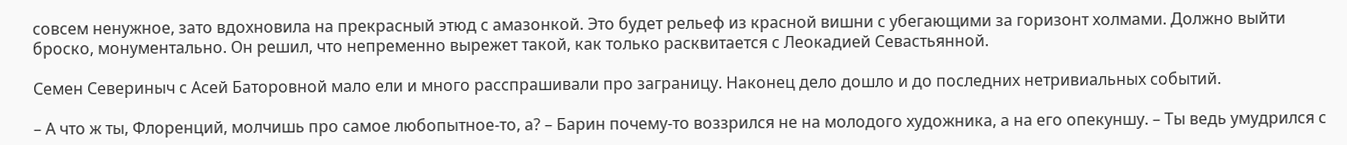совсем ненужное, зато вдохновила на прекрасный этюд с амазонкой. Это будет рельеф из красной вишни с убегающими за горизонт холмами. Должно выйти броско, монументально. Он решил, что непременно вырежет такой, как только расквитается с Леокадией Севастьянной.

Семен Севериныч с Асей Баторовной мало ели и много расспрашивали про заграницу. Наконец дело дошло и до последних нетривиальных событий.

– А что ж ты, Флоренций, молчишь про самое любопытное-то, а? – Барин почему-то воззрился не на молодого художника, а на его опекуншу. – Ты ведь умудрился с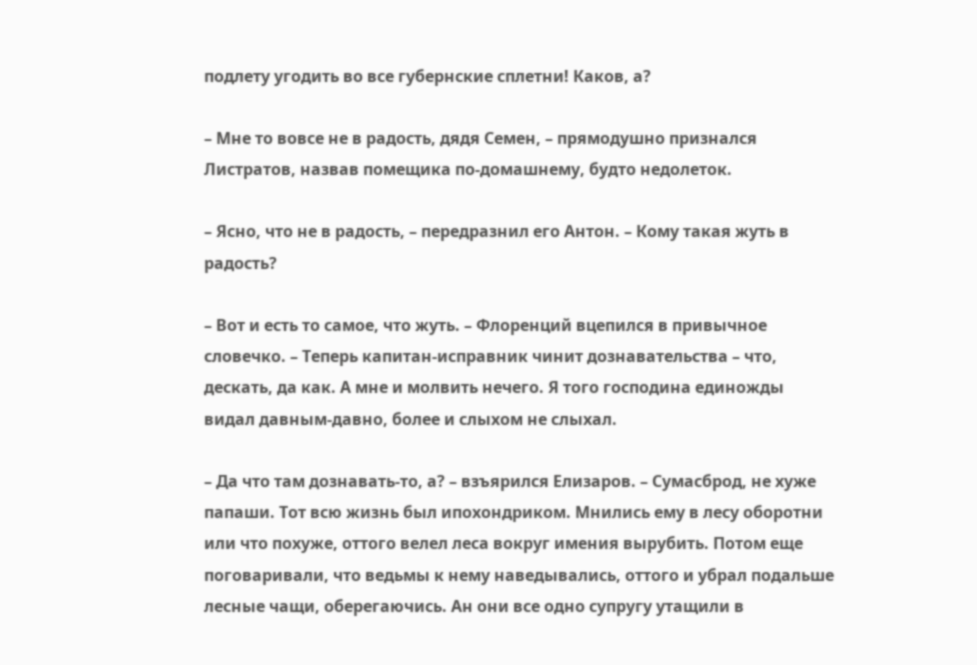подлету угодить во все губернские сплетни! Каков, а?

– Мне то вовсе не в радость, дядя Семен, – прямодушно признался Листратов, назвав помещика по-домашнему, будто недолеток.

– Ясно, что не в радость, – передразнил его Антон. – Кому такая жуть в радость?

– Вот и есть то самое, что жуть. – Флоренций вцепился в привычное словечко. – Теперь капитан-исправник чинит дознавательства – что, дескать, да как. А мне и молвить нечего. Я того господина единожды видал давным-давно, более и слыхом не слыхал.

– Да что там дознавать-то, а? – взъярился Елизаров. – Сумасброд, не хуже папаши. Тот всю жизнь был ипохондриком. Мнились ему в лесу оборотни или что похуже, оттого велел леса вокруг имения вырубить. Потом еще поговаривали, что ведьмы к нему наведывались, оттого и убрал подальше лесные чащи, оберегаючись. Ан они все одно супругу утащили в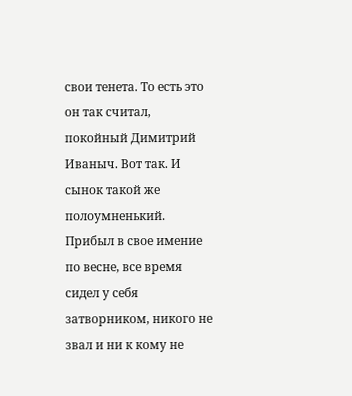свои тенета. То есть это он так считал, покойный Димитрий Иваныч. Вот так. И сынок такой же полоумненький. Прибыл в свое имение по весне, все время сидел у себя затворником, никого не звал и ни к кому не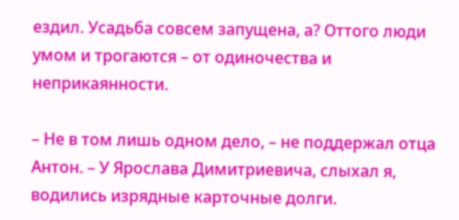ездил. Усадьба совсем запущена, а? Оттого люди умом и трогаются – от одиночества и неприкаянности.

– Не в том лишь одном дело, – не поддержал отца Антон. – У Ярослава Димитриевича, слыхал я, водились изрядные карточные долги.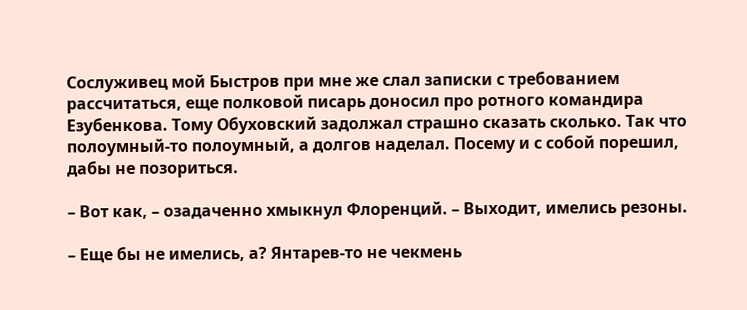Сослуживец мой Быстров при мне же слал записки с требованием рассчитаться, еще полковой писарь доносил про ротного командира Езубенкова. Тому Обуховский задолжал страшно сказать сколько. Так что полоумный-то полоумный, а долгов наделал. Посему и с собой порешил, дабы не позориться.

– Вот как, – озадаченно хмыкнул Флоренций. – Выходит, имелись резоны.

– Еще бы не имелись, а? Янтарев-то не чекмень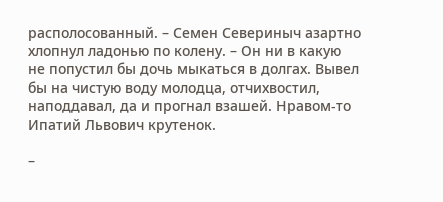располосованный. – Семен Севериныч азартно хлопнул ладонью по колену. – Он ни в какую не попустил бы дочь мыкаться в долгах. Вывел бы на чистую воду молодца, отчихвостил, наподдавал, да и прогнал взашей. Нравом-то Ипатий Львович крутенок.

–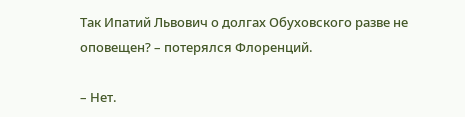Так Ипатий Львович о долгах Обуховского разве не оповещен? – потерялся Флоренций.

– Нет.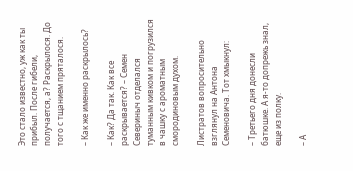Это стало известно, уж как ты прибыл. После гибели, получается, а? Раскрылося. До того с тщанием пряталося.

– Как же именно раскрылось?

– Как? Да так. Как все раскрывается? – Семен Севериныч отделался туманным кивком и погрузился в чашку с ароматным смородиновым духом.

Листратов вопросительно взглянул на Антона Семеновича. Тот хмыкнул:

– Третьего дня донесли батюшке. А я-то допрежь знал, еще из полку.

– А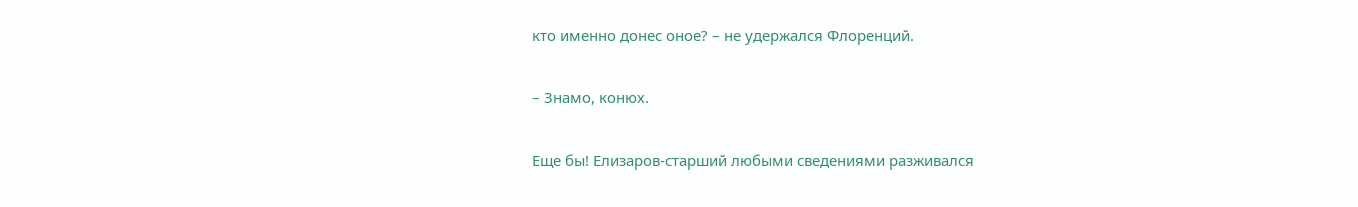кто именно донес оное? – не удержался Флоренций.

– Знамо, конюх.

Еще бы! Елизаров-старший любыми сведениями разживался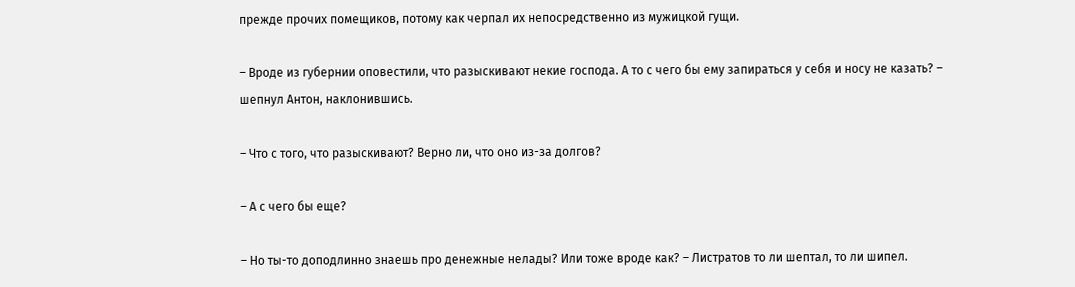прежде прочих помещиков, потому как черпал их непосредственно из мужицкой гущи.

– Вроде из губернии оповестили, что разыскивают некие господа. А то с чего бы ему запираться у себя и носу не казать? – шепнул Антон, наклонившись.

– Что с того, что разыскивают? Верно ли, что оно из-за долгов?

– А с чего бы еще?

– Но ты-то доподлинно знаешь про денежные нелады? Или тоже вроде как? – Листратов то ли шептал, то ли шипел.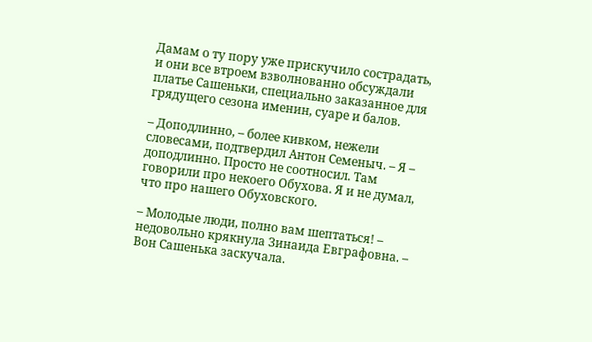Дамам о ту пору уже прискучило сострадать, и они все втроем взволнованно обсуждали платье Сашеньки, специально заказанное для грядущего сезона именин, суаре и балов.

– Доподлинно, – более кивком, нежели словесами, подтвердил Антон Семеныч. – Я – доподлинно. Просто не соотносил. Там говорили про некоего Обухова. Я и не думал, что про нашего Обуховского.

– Молодые люди, полно вам шептаться! – недовольно крякнула Зинаида Евграфовна. – Вон Сашенька заскучала.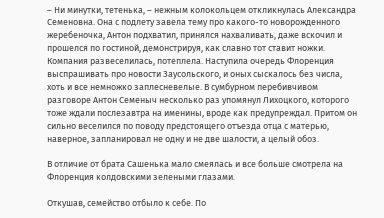– Ни минутки, тетенька, – нежным колокольцем откликнулась Александра Семеновна. Она с подлету завела тему про какого-то новорожденного жеребеночка, Антон подхватил, принялся нахваливать, даже вскочил и прошелся по гостиной, демонстрируя, как славно тот ставит ножки. Компания развеселилась, потеплела. Наступила очередь Флоренция выспрашивать про новости Заусольского, и оных сыскалось без числа, хоть и все немножко заплесневелые. В сумбурном перебивчивом разговоре Антон Семеныч несколько раз упомянул Лихоцкого, которого тоже ждали послезавтра на именины, вроде как предупреждал. Притом он сильно веселился по поводу предстоящего отъезда отца с матерью, наверное, запланировал не одну и не две шалости, а целый обоз.

В отличие от брата Сашенька мало смеялась и все больше смотрела на Флоренция колдовскими зелеными глазами.

Откушав, семейство отбыло к себе. По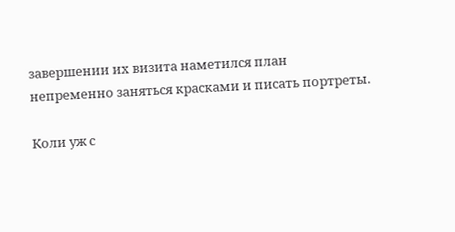завершении их визита наметился план непременно заняться красками и писать портреты.

Коли уж с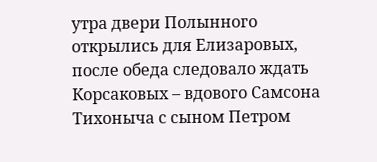утра двери Полынного открылись для Елизаровых, после обеда следовало ждать Корсаковых – вдового Самсона Тихоныча с сыном Петром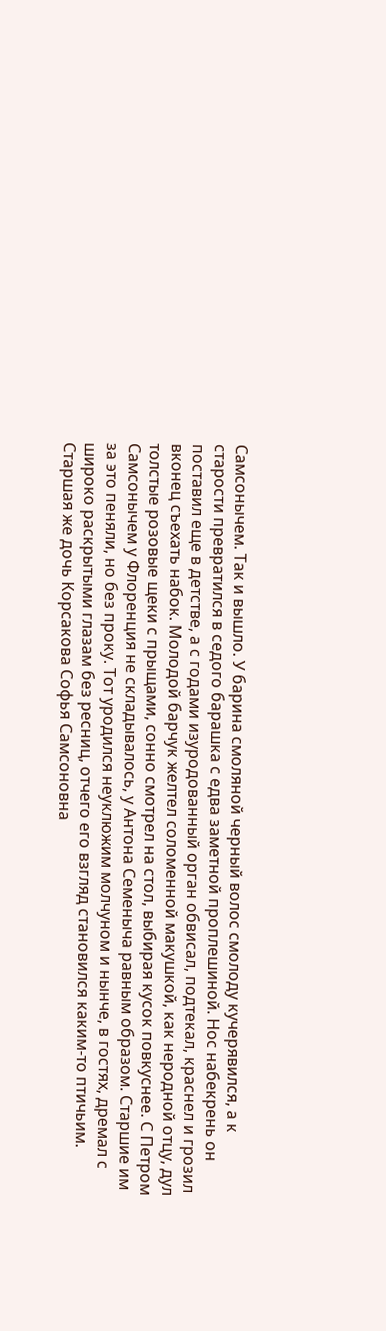Самсонычем. Так и вышло. У барина смоляной черный волос смолоду кучерявился, а к старости превратился в седого барашка с едва заметной проплешиной. Нос набекрень он поставил еще в детстве, а с годами изуродованный орган обвисал, подтекал, краснел и грозил вконец съехать набок. Молодой барчук желтел соломенной макушкой, как неродной отцу, дул толстые розовые щеки с прыщами, сонно смотрел на стол, выбирая кусок повкуснее. С Петром Самсонычем у Флоренция не складывалось, у Антона Семеныча равным образом. Старшие им за это пеняли, но без проку. Тот уродился неуклюжим молчуном и нынче, в гостях, дремал с широко раскрытыми глазам без ресниц, отчего его взгляд становился каким-то птичьим. Старшая же дочь Корсакова Софья Самсоновна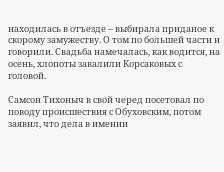находилась в отъезде – выбирала приданое к скорому замужеству. О том по большей части и говорили. Свадьба намечалась, как водится, на осень, хлопоты завалили Корсаковых с головой.

Самсон Тихоныч в свой черед посетовал по поводу происшествия с Обуховским, потом заявил, что дела в имении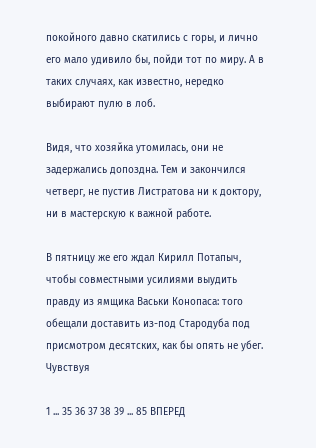покойного давно скатились с горы, и лично его мало удивило бы, пойди тот по миру. А в таких случаях, как известно, нередко выбирают пулю в лоб.

Видя, что хозяйка утомилась, они не задержались допоздна. Тем и закончился четверг, не пустив Листратова ни к доктору, ни в мастерскую к важной работе.

В пятницу же его ждал Кирилл Потапыч, чтобы совместными усилиями выудить правду из ямщика Васьки Конопаса: того обещали доставить из-под Стародуба под присмотром десятских, как бы опять не убег. Чувствуя

1 ... 35 36 37 38 39 ... 85 ВПЕРЕД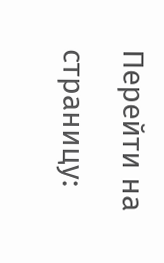Перейти на страницу: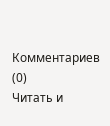Комментариев (0)
Читать и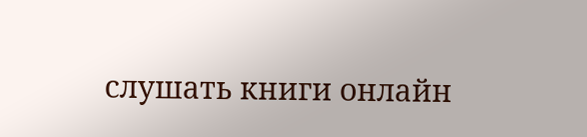слушать книги онлайн